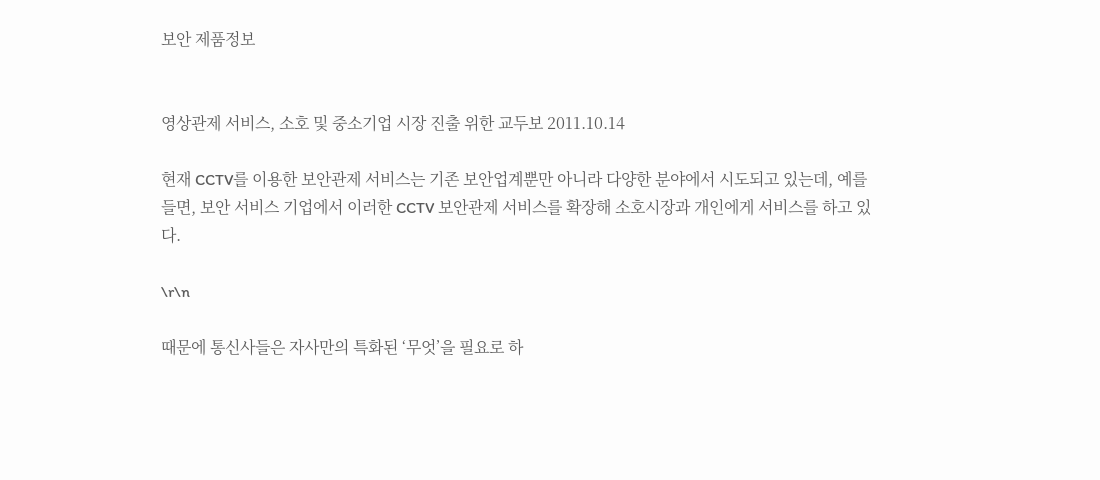보안 제품정보


영상관제 서비스, 소호 및 중소기업 시장 진출 위한 교두보 2011.10.14

현재 CCTV를 이용한 보안관제 서비스는 기존 보안업계뿐만 아니라 다양한 분야에서 시도되고 있는데, 예를 들면, 보안 서비스 기업에서 이러한 CCTV 보안관제 서비스를 확장해 소호시장과 개인에게 서비스를 하고 있다.

\r\n

때문에 통신사들은 자사만의 특화된 ‘무엇’을 필요로 하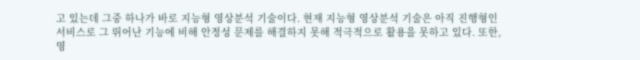고 있는데 그중 하나가 바로 지능형 영상분석 기술이다. 현재 지능형 영상분석 기술은 아직 진행형인 서비스로 그 뛰어난 기능에 비해 안정성 문제를 해결하지 못해 적극적으로 활용을 못하고 있다. 또한, 영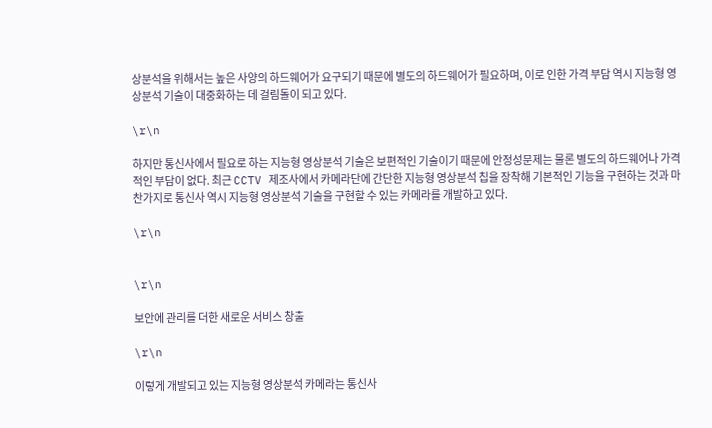상분석을 위해서는 높은 사양의 하드웨어가 요구되기 때문에 별도의 하드웨어가 필요하며, 이로 인한 가격 부담 역시 지능형 영상분석 기술이 대중화하는 데 걸림돌이 되고 있다.

\r\n

하지만 통신사에서 필요로 하는 지능형 영상분석 기술은 보편적인 기술이기 때문에 안정성문제는 물론 별도의 하드웨어나 가격적인 부담이 없다. 최근 CCTV 제조사에서 카메라단에 간단한 지능형 영상분석 칩을 장착해 기본적인 기능을 구현하는 것과 마찬가지로 통신사 역시 지능형 영상분석 기술을 구현할 수 있는 카메라를 개발하고 있다.

\r\n


\r\n

보안에 관리를 더한 새로운 서비스 창출

\r\n

이렇게 개발되고 있는 지능형 영상분석 카메라는 통신사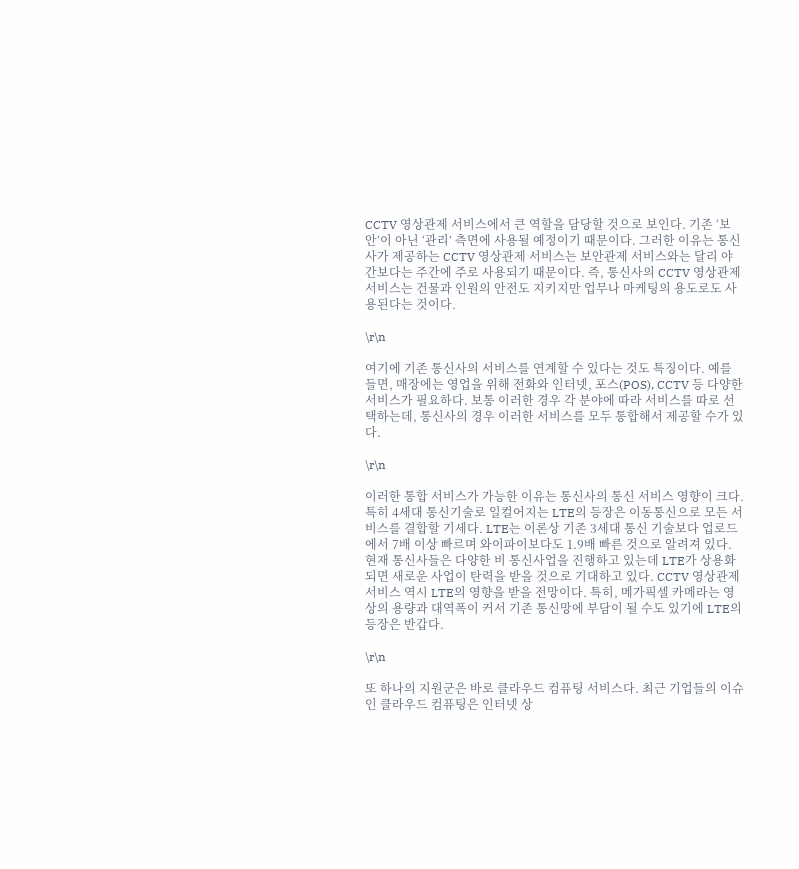CCTV 영상관제 서비스에서 큰 역할을 담당할 것으로 보인다. 기존 ‘보안’이 아닌 ‘관리’ 측면에 사용될 예정이기 때문이다. 그러한 이유는 통신사가 제공하는 CCTV 영상관제 서비스는 보안관제 서비스와는 달리 야간보다는 주간에 주로 사용되기 때문이다. 즉, 통신사의 CCTV 영상관제 서비스는 건물과 인원의 안전도 지키지만 업무나 마케팅의 용도로도 사용된다는 것이다.

\r\n

여기에 기존 통신사의 서비스를 연계할 수 있다는 것도 특징이다. 예를 들면, 매장에는 영업을 위해 전화와 인터넷, 포스(POS), CCTV 등 다양한 서비스가 필요하다. 보통 이러한 경우 각 분야에 따라 서비스를 따로 선택하는데, 통신사의 경우 이러한 서비스를 모두 통합해서 제공할 수가 있다.

\r\n

이러한 통합 서비스가 가능한 이유는 통신사의 통신 서비스 영향이 크다. 특히 4세대 통신기술로 일컬어지는 LTE의 등장은 이동통신으로 모든 서비스를 결합할 기세다. LTE는 이론상 기존 3세대 통신 기술보다 업로드에서 7배 이상 빠르며 와이파이보다도 1.9배 빠른 것으로 알려져 있다. 현재 통신사들은 다양한 비 통신사업을 진행하고 있는데 LTE가 상용화되면 새로운 사업이 탄력을 받을 것으로 기대하고 있다. CCTV 영상관제 서비스 역시 LTE의 영향을 받을 전망이다. 특히, 메가픽셀 카메라는 영상의 용량과 대역폭이 커서 기존 통신망에 부담이 될 수도 있기에 LTE의 등장은 반갑다.

\r\n

또 하나의 지원군은 바로 클라우드 컴퓨팅 서비스다. 최근 기업들의 이슈인 클라우드 컴퓨팅은 인터넷 상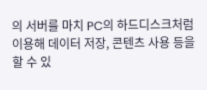의 서버를 마치 PC의 하드디스크처럼 이용해 데이터 저장, 콘텐츠 사용 등을 할 수 있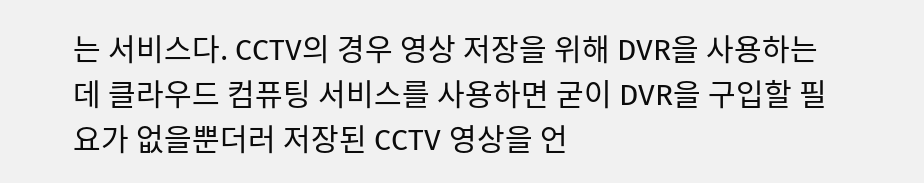는 서비스다. CCTV의 경우 영상 저장을 위해 DVR을 사용하는 데 클라우드 컴퓨팅 서비스를 사용하면 굳이 DVR을 구입할 필요가 없을뿐더러 저장된 CCTV 영상을 언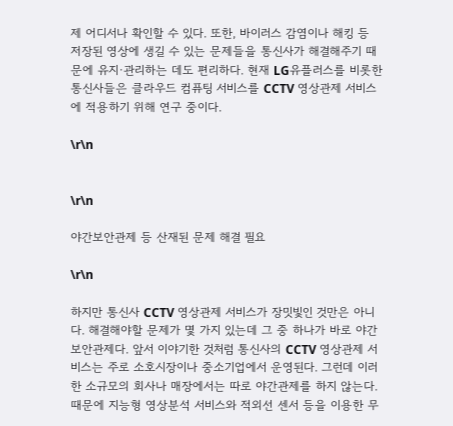제 어디서나 확인할 수 있다. 또한, 바이러스 감염이나 해킹 등 저장된 영상에 생길 수 있는 문제들을 통신사가 해결해주기 때문에 유지·관리하는 데도 편리하다. 현재 LG유플러스를 비롯한 통신사들은 클라우드 컴퓨팅 서비스를 CCTV 영상관제 서비스에 적용하기 위해 연구 중이다.

\r\n


\r\n

야간보안관제 등 산재된 문제 해결 필요

\r\n

하지만 통신사 CCTV 영상관제 서비스가 장밋빛인 것만은 아니다. 해결해야할 문제가 몇 가지 있는데 그 중 하나가 바로 야간보안관제다. 앞서 이야기한 것처럼 통신사의 CCTV 영상관제 서비스는 주로 소호시장이나 중소기업에서 운영된다. 그런데 이러한 소규모의 회사나 매장에서는 따로 야간관제를 하지 않는다. 때문에 지능형 영상분석 서비스와 적외선 센서 등을 이용한 무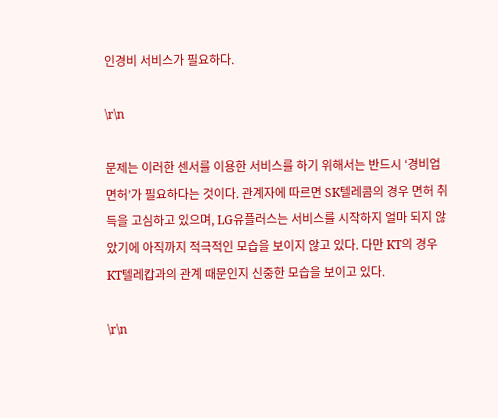인경비 서비스가 필요하다.

\r\n

문제는 이러한 센서를 이용한 서비스를 하기 위해서는 반드시 ‘경비업 면허’가 필요하다는 것이다. 관계자에 따르면 SK텔레콤의 경우 면허 취득을 고심하고 있으며, LG유플러스는 서비스를 시작하지 얼마 되지 않았기에 아직까지 적극적인 모습을 보이지 않고 있다. 다만 KT의 경우 KT텔레캅과의 관계 때문인지 신중한 모습을 보이고 있다.

\r\n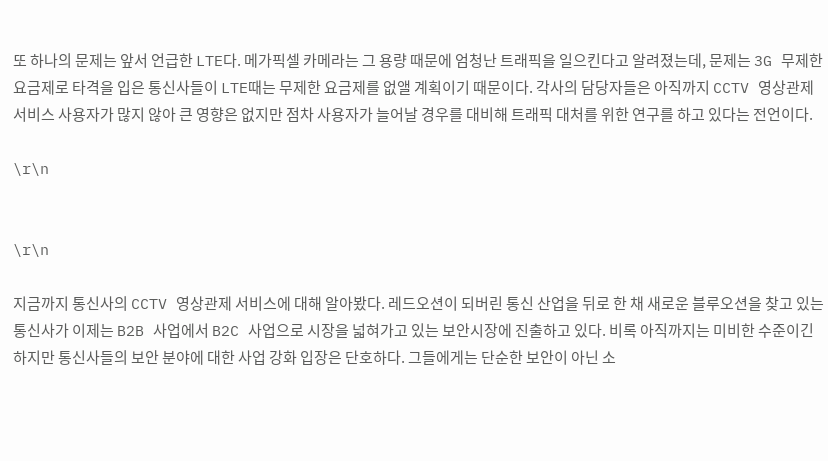또 하나의 문제는 앞서 언급한 LTE다. 메가픽셀 카메라는 그 용량 때문에 엄청난 트래픽을 일으킨다고 알려졌는데, 문제는 3G 무제한 요금제로 타격을 입은 통신사들이 LTE때는 무제한 요금제를 없앨 계획이기 때문이다. 각사의 담당자들은 아직까지 CCTV 영상관제 서비스 사용자가 많지 않아 큰 영향은 없지만 점차 사용자가 늘어날 경우를 대비해 트래픽 대처를 위한 연구를 하고 있다는 전언이다.

\r\n


\r\n

지금까지 통신사의 CCTV 영상관제 서비스에 대해 알아봤다. 레드오션이 되버린 통신 산업을 뒤로 한 채 새로운 블루오션을 찾고 있는 통신사가 이제는 B2B 사업에서 B2C 사업으로 시장을 넓혀가고 있는 보안시장에 진출하고 있다. 비록 아직까지는 미비한 수준이긴 하지만 통신사들의 보안 분야에 대한 사업 강화 입장은 단호하다. 그들에게는 단순한 보안이 아닌 소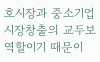호시장과 중소기업 시장창출의 교두보 역할이기 때문이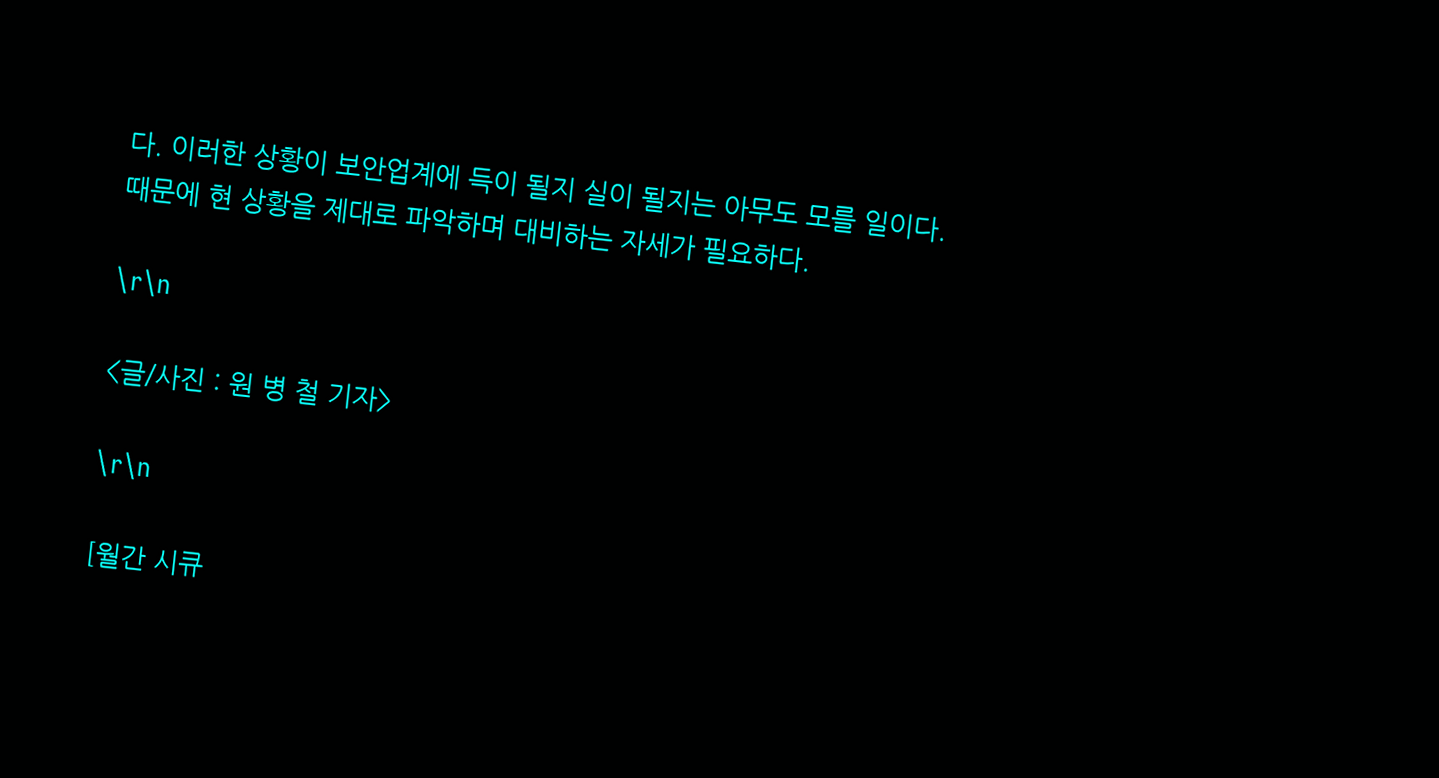다. 이러한 상황이 보안업계에 득이 될지 실이 될지는 아무도 모를 일이다. 때문에 현 상황을 제대로 파악하며 대비하는 자세가 필요하다.

\r\n

<글/사진 : 원 병 철 기자>

\r\n

[월간 시큐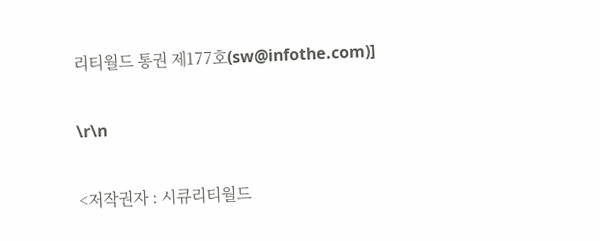리티월드 통권 제177호(sw@infothe.com)]

\r\n

<저작권자 : 시큐리티월드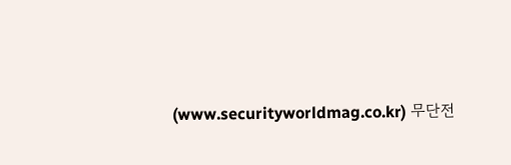(www.securityworldmag.co.kr) 무단전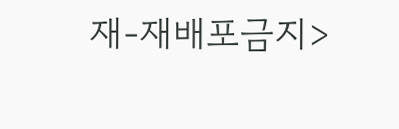재-재배포금지>